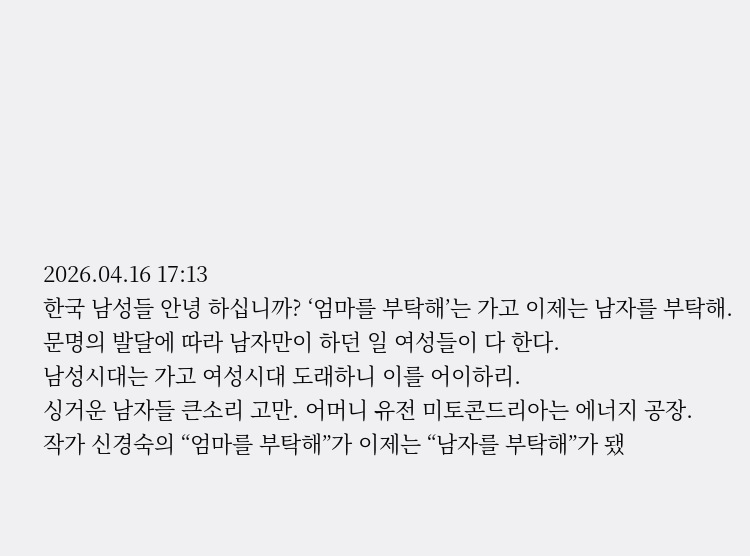2026.04.16 17:13
한국 남성들 안녕 하십니까? ‘엄마를 부탁해’는 가고 이제는 남자를 부탁해.
문명의 발달에 따라 남자만이 하던 일 여성들이 다 한다.
남성시대는 가고 여성시대 도래하니 이를 어이하리.
싱거운 남자들 큰소리 고만. 어머니 유전 미토콘드리아는 에너지 공장.
작가 신경숙의 “엄마를 부탁해”가 이제는 “남자를 부탁해”가 됐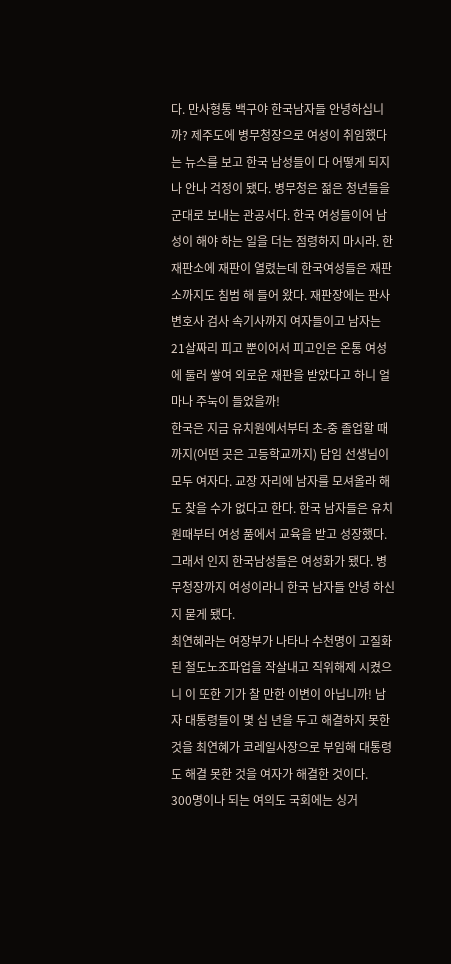다. 만사형통 백구야 한국남자들 안녕하십니까? 제주도에 병무청장으로 여성이 취임했다는 뉴스를 보고 한국 남성들이 다 어떻게 되지나 안나 걱정이 됐다. 병무청은 젊은 청년들을 군대로 보내는 관공서다. 한국 여성들이어 남성이 해야 하는 일을 더는 점령하지 마시라. 한 재판소에 재판이 열렸는데 한국여성들은 재판소까지도 침범 해 들어 왔다. 재판장에는 판사 변호사 검사 속기사까지 여자들이고 남자는 21살짜리 피고 뿐이어서 피고인은 온통 여성에 둘러 쌓여 외로운 재판을 받았다고 하니 얼마나 주눅이 들었을까!
한국은 지금 유치원에서부터 초-중 졸업할 때까지(어떤 곳은 고등학교까지) 담임 선생님이 모두 여자다. 교장 자리에 남자를 모셔올라 해도 찾을 수가 없다고 한다. 한국 남자들은 유치원때부터 여성 품에서 교육을 받고 성장했다. 그래서 인지 한국남성들은 여성화가 됐다. 병무청장까지 여성이라니 한국 남자들 안녕 하신 지 묻게 됐다.
최연혜라는 여장부가 나타나 수천명이 고질화 된 철도노조파업을 작살내고 직위해제 시켰으니 이 또한 기가 찰 만한 이변이 아닙니까! 남자 대통령들이 몇 십 년을 두고 해결하지 못한 것을 최연혜가 코레일사장으로 부임해 대통령도 해결 못한 것을 여자가 해결한 것이다.
300명이나 되는 여의도 국회에는 싱거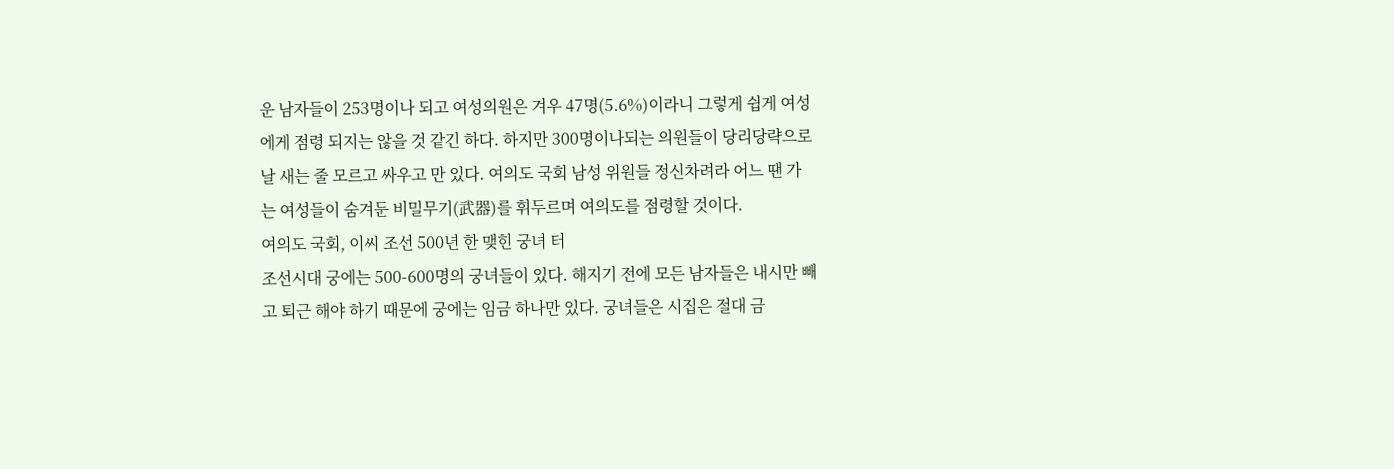운 남자들이 253명이나 되고 여성의원은 겨우 47명(5.6%)이라니 그렇게 쉽게 여성에게 점령 되지는 않을 것 같긴 하다. 하지만 300명이나되는 의원들이 당리당략으로 날 새는 줄 모르고 싸우고 만 있다. 여의도 국회 남성 위원들 정신차려라 어느 땐 가는 여성들이 숨겨둔 비밀무기(武器)를 휘두르며 여의도를 점령할 것이다.
여의도 국회, 이씨 조선 500년 한 맺힌 궁녀 터
조선시대 궁에는 500-600명의 궁녀들이 있다. 해지기 전에 모든 남자들은 내시만 빼고 퇴근 해야 하기 때문에 궁에는 임금 하나만 있다. 궁녀들은 시집은 절대 금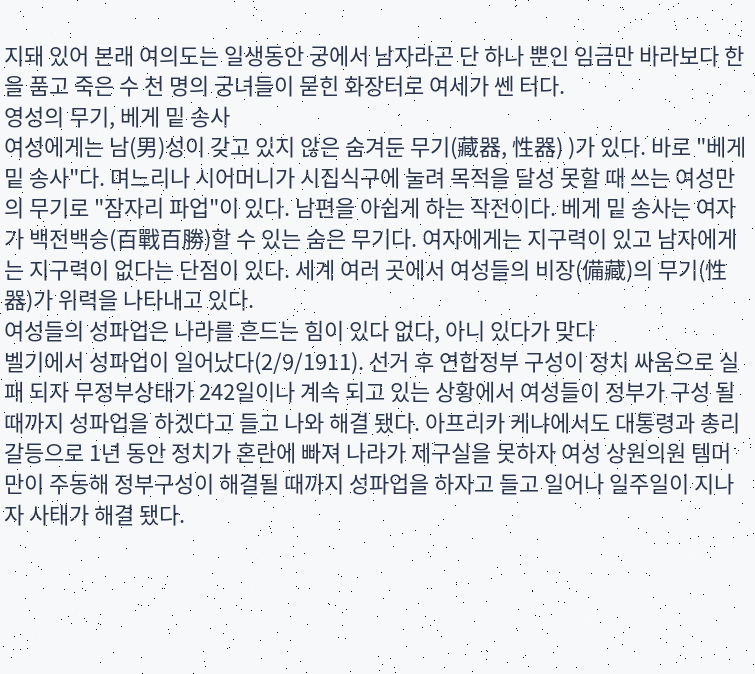지돼 있어 본래 여의도는 일생동안 궁에서 남자라곤 단 하나 뿐인 임금만 바라보다 한을 품고 죽은 수 천 명의 궁녀들이 묻힌 화장터로 여세가 쎈 터다.
영성의 무기, 베게 밑 송사
여성에게는 남(男)성이 갖고 있지 않은 숨겨둔 무기(藏器, 性器) )가 있다. 바로 "베게 밑 송사"다. 며느리나 시어머니가 시집식구에 눌려 목적을 달성 못할 때 쓰는 여성만의 무기로 "잠자리 파업"이 있다. 남편을 아쉽게 하는 작전이다. 베게 밑 송사는 여자가 백전백승(百戰百勝)할 수 있는 숨은 무기다. 여자에게는 지구력이 있고 남자에게는 지구력이 없다는 단점이 있다. 세계 여러 곳에서 여성들의 비장(備藏)의 무기(性器)가 위력을 나타내고 있다.
여성들의 성파업은 나라를 흔드는 힘이 있다 없다, 아니 있다가 맞다
벨기에서 성파업이 일어났다(2/9/1911). 선거 후 연합정부 구성이 정치 싸움으로 실패 되자 무정부상태가 242일이나 계속 되고 있는 상황에서 여성들이 정부가 구성 될 때까지 성파업을 하겠다고 들고 나와 해결 됐다. 아프리카 케냐에서도 대통령과 총리 갈등으로 1년 동안 정치가 혼란에 빠져 나라가 제구실을 못하자 여성 상원의원 템머만이 주동해 정부구성이 해결될 때까지 성파업을 하자고 들고 일어나 일주일이 지나자 사태가 해결 됐다.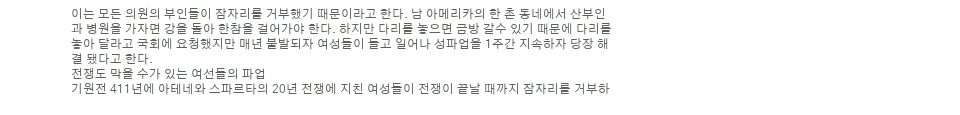이는 모든 의원의 부인들이 잠자리를 거부했기 때문이라고 한다. 남 아메리카의 한 촌 동네에서 산부인과 병원을 가자면 강을 돌아 한참을 걸어가야 한다. 하지만 다리를 놓으면 금방 갈수 있기 때문에 다리를 놓아 달라고 국회에 요청했지만 매년 불발되자 여성들이 들고 일어나 성파업을 1주간 지속하자 당장 해결 됐다고 한다.
전쟁도 막을 수가 있는 여선들의 파업
기원전 411년에 아테네와 스파르타의 20년 전쟁에 지친 여성들이 전쟁이 끝날 때까지 잠자리를 거부하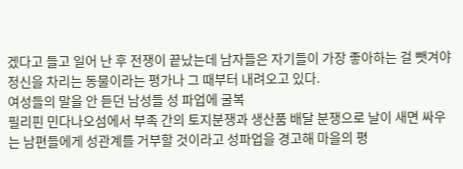겠다고 들고 일어 난 후 전쟁이 끝났는데 남자들은 자기들이 가장 좋아하는 걸 뺏겨야 정신을 차리는 동물이라는 평가나 그 때부터 내려오고 있다.
여성들의 말을 안 듣던 남성들 성 파업에 굴복
필리핀 민다나오섬에서 부족 간의 토지분쟁과 생산품 배달 분쟁으로 날이 새면 싸우는 남편들에게 성관계를 거부할 것이라고 성파업을 경고해 마을의 평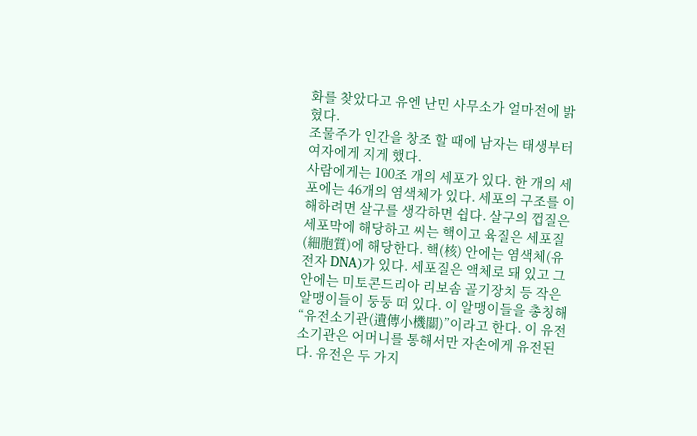화를 찾았다고 유엔 난민 사무소가 얼마전에 밝혔다.
조물주가 인간을 창조 할 때에 남자는 태생부터 여자에게 지게 했다.
사람에게는 100조 개의 세포가 있다. 한 개의 세포에는 46개의 염색체가 있다. 세포의 구조를 이해하려면 살구를 생각하면 쉽다. 살구의 껍질은 세포막에 해당하고 씨는 핵이고 육질은 세포질(細胞質)에 해당한다. 핵(核) 안에는 염색체(유전자 DNA)가 있다. 세포질은 액체로 돼 있고 그 안에는 미토콘드리아 리보솜 골기장치 등 작은 알맹이들이 둥둥 떠 있다. 이 알맹이들을 총칭해 “유전소기관(遺傳小機關)”이라고 한다. 이 유전소기관은 어머니를 통해서만 자손에게 유전된다. 유전은 두 가지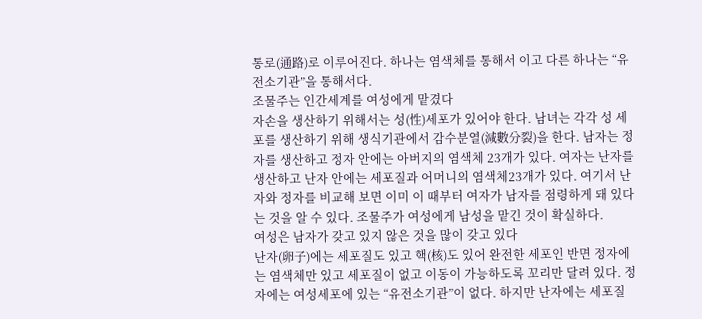통로(通路)로 이루어진다. 하나는 염색체를 통해서 이고 다른 하나는 “유전소기관”을 통해서다.
조물주는 인간세계를 여성에게 맡겼다
자손을 생산하기 위해서는 성(性)세포가 있어야 한다. 남녀는 각각 성 세포를 생산하기 위해 생식기관에서 감수분열(減數分裂)을 한다. 남자는 정자를 생산하고 정자 안에는 아버지의 염색체 23개가 있다. 여자는 난자를 생산하고 난자 안에는 세포질과 어머니의 염색체23개가 있다. 여기서 난자와 정자를 비교해 보면 이미 이 때부터 여자가 남자를 점령하게 돼 있다는 것을 알 수 있다. 조물주가 여성에게 남성을 맡긴 것이 확실하다.
여성은 남자가 갖고 있지 않은 것을 많이 갖고 있다
난자(卵子)에는 세포질도 있고 핵(核)도 있어 완전한 세포인 반면 정자에는 염색체만 있고 세포질이 없고 이동이 가능하도록 꼬리만 달려 있다. 정자에는 여성세포에 있는 “유전소기관”이 없다. 하지만 난자에는 세포질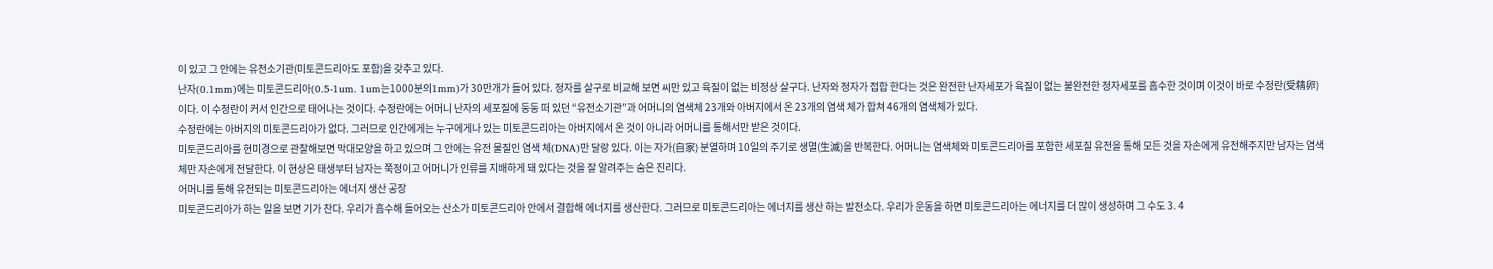이 있고 그 안에는 유전소기관(미토콘드리아도 포함)을 갖추고 있다.
난자(0.1mm)에는 미토콘드리아(0.5-1um. 1um는1000분의1mm)가 30만개가 들어 있다. 정자를 살구로 비교해 보면 씨만 있고 육질이 없는 비정상 살구다. 난자와 정자가 접합 한다는 것은 완전한 난자세포가 육질이 없는 불완전한 정자세포를 흡수한 것이며 이것이 바로 수정란(受精卵)이다. 이 수정란이 커서 인간으로 태어나는 것이다. 수정란에는 어머니 난자의 세포질에 둥둥 떠 있던 “유전소기관”과 어머니의 염색체 23개와 아버지에서 온 23개의 염색 체가 합쳐 46개의 염색체가 있다.
수정란에는 아버지의 미토콘드리아가 없다. 그러므로 인간에게는 누구에게나 있는 미토콘드리아는 아버지에서 온 것이 아니라 어머니를 통해서만 받은 것이다.
미토콘드리아를 현미경으로 관찰해보면 막대모양을 하고 있으며 그 안에는 유전 물질인 염색 체(DNA)만 달랑 있다. 이는 자가(自家) 분열하며 10일의 주기로 생멸(生滅)을 반복한다. 어머니는 염색체와 미토콘드리아를 포함한 세포질 유전을 통해 모든 것을 자손에게 유전해주지만 남자는 염색체만 자손에게 전달한다. 이 현상은 태생부터 남자는 쭉정이고 어머니가 인류를 지배하게 돼 있다는 것을 잘 알려주는 숨은 진리다.
어머니를 통해 유전되는 미토콘드리아는 에너지 생산 공장
미토콘드리아가 하는 일을 보면 기가 찬다. 우리가 흡수해 들어오는 산소가 미토콘드리아 안에서 결합해 에너지를 생산한다. 그러므로 미토콘드리아는 에너지를 생산 하는 발전소다. 우리가 운동을 하면 미토콘드리아는 에너지를 더 많이 생성하며 그 수도 3. 4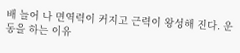배 늘어 나 면역력이 커지고 근력이 왕성해 진다. 운동을 하는 이유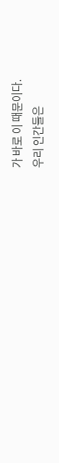가 바로 이 때문이다.
우리 인간들은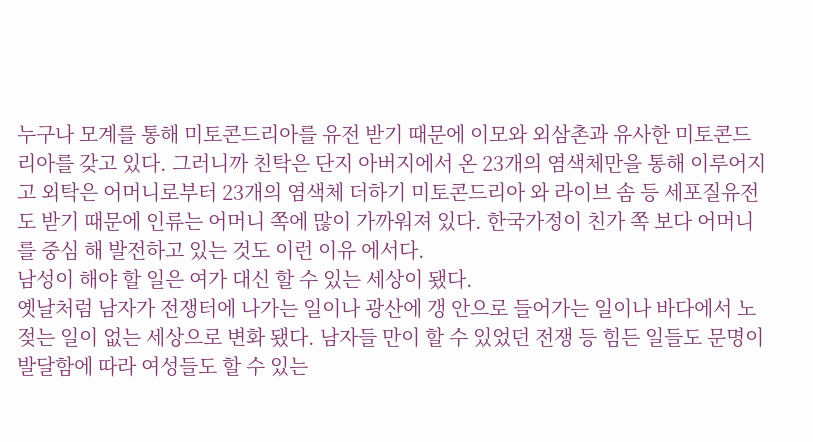누구나 모계를 통해 미토콘드리아를 유전 받기 때문에 이모와 외삼촌과 유사한 미토콘드리아를 갖고 있다. 그러니까 친탁은 단지 아버지에서 온 23개의 염색체만을 통해 이루어지고 외탁은 어머니로부터 23개의 염색체 더하기 미토콘드리아 와 라이브 솜 등 세포질유전도 받기 때문에 인류는 어머니 쪽에 많이 가까워져 있다. 한국가정이 친가 쪽 보다 어머니를 중심 해 발전하고 있는 것도 이런 이유 에서다.
남성이 해야 할 일은 여가 대신 할 수 있는 세상이 됐다.
옛날처럼 남자가 전쟁터에 나가는 일이나 광산에 갱 안으로 들어가는 일이나 바다에서 노 젖는 일이 없는 세상으로 변화 됐다. 남자들 만이 할 수 있었던 전쟁 등 힘든 일들도 문명이 발달함에 따라 여성들도 할 수 있는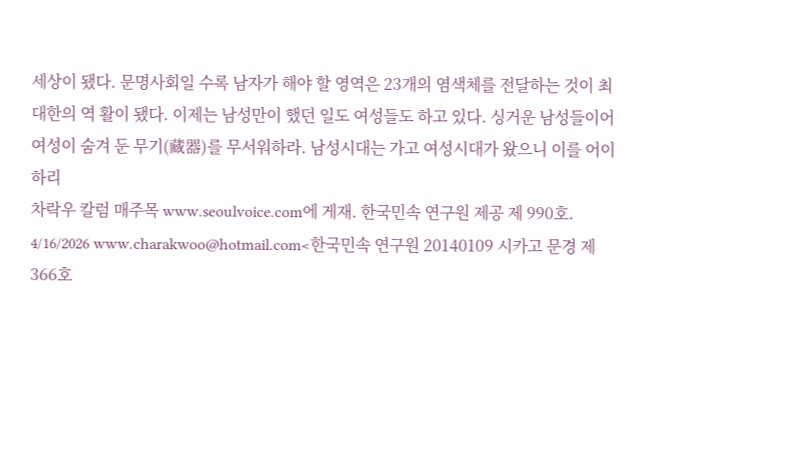세상이 됐다. 문명사회일 수록 남자가 해야 할 영역은 23개의 염색체를 전달하는 것이 최대한의 역 활이 됐다. 이제는 남성만이 했던 일도 여성들도 하고 있다. 싱거운 남성들이어 여성이 숨겨 둔 무기(藏器)를 무서워하라. 남성시대는 가고 여성시대가 왔으니 이를 어이하리
차락우 칼럼 매주목 www.seoulvoice.com에 게재. 한국민속 연구원 제공 제 990호. 4/16/2026 www.charakwoo@hotmail.com<한국민속 연구원 20140109 시카고 문경 제366호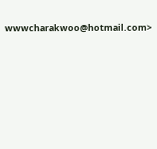wwwcharakwoo@hotmail.com>